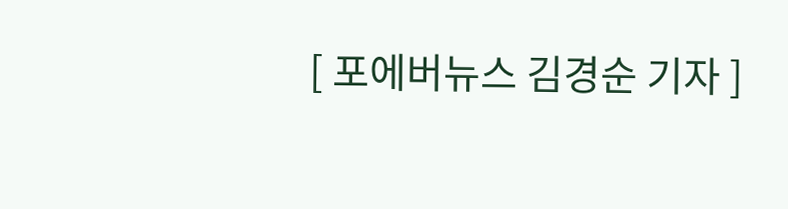[ 포에버뉴스 김경순 기자 ]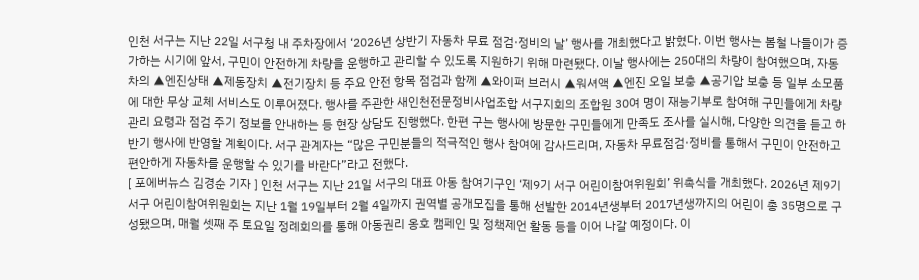인천 서구는 지난 22일 서구청 내 주차장에서 ‘2026년 상반기 자동차 무료 점검·정비의 날’ 행사를 개최했다고 밝혔다. 이번 행사는 봄철 나들이가 증가하는 시기에 앞서, 구민이 안전하게 차량을 운행하고 관리할 수 있도록 지원하기 위해 마련됐다. 이날 행사에는 250대의 차량이 참여했으며, 자동차의 ▲엔진상태 ▲제동장치 ▲전기장치 등 주요 안전 항목 점검과 함께 ▲와이퍼 브러시 ▲워셔액 ▲엔진 오일 보충 ▲공기압 보충 등 일부 소모품에 대한 무상 교체 서비스도 이루어졌다. 행사를 주관한 새인천전문정비사업조합 서구지회의 조합원 30여 명이 재능기부로 참여해 구민들에게 차량 관리 요령과 점검 주기 정보를 안내하는 등 현장 상담도 진행했다. 한편 구는 행사에 방문한 구민들에게 만족도 조사를 실시해, 다양한 의견을 듣고 하반기 행사에 반영할 계획이다. 서구 관계자는 “많은 구민분들의 적극적인 행사 참여에 감사드리며, 자동차 무료점검·정비를 통해서 구민이 안전하고 편안하게 자동차를 운행할 수 있기를 바란다”라고 전했다.
[ 포에버뉴스 김경순 기자 ] 인천 서구는 지난 21일 서구의 대표 아동 참여기구인 ‘제9기 서구 어린이참여위원회’ 위촉식을 개최했다. 2026년 제9기 서구 어린이참여위원회는 지난 1월 19일부터 2월 4일까지 권역별 공개모집을 통해 선발한 2014년생부터 2017년생까지의 어린이 총 35명으로 구성됐으며, 매월 셋째 주 토요일 정례회의를 통해 아동권리 옹호 캠페인 및 정책제언 활동 등을 이어 나갈 예정이다. 이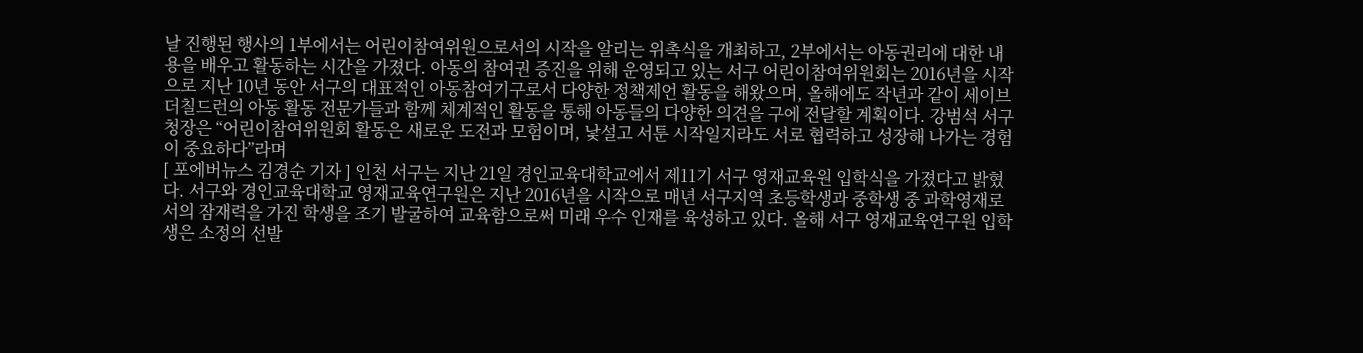날 진행된 행사의 1부에서는 어린이참여위원으로서의 시작을 알리는 위촉식을 개최하고, 2부에서는 아동권리에 대한 내용을 배우고 활동하는 시간을 가졌다. 아동의 참여권 증진을 위해 운영되고 있는 서구 어린이참여위원회는 2016년을 시작으로 지난 10년 동안 서구의 대표적인 아동참여기구로서 다양한 정책제언 활동을 해왔으며, 올해에도 작년과 같이 세이브더칠드런의 아동 활동 전문가들과 함께 체계적인 활동을 통해 아동들의 다양한 의견을 구에 전달할 계획이다. 강범석 서구청장은 “어린이참여위원회 활동은 새로운 도전과 모험이며, 낯설고 서툰 시작일지라도 서로 협력하고 성장해 나가는 경험이 중요하다”라며
[ 포에버뉴스 김경순 기자 ] 인천 서구는 지난 21일 경인교육대학교에서 제11기 서구 영재교육원 입학식을 가졌다고 밝혔다. 서구와 경인교육대학교 영재교육연구원은 지난 2016년을 시작으로 매년 서구지역 초등학생과 중학생 중 과학영재로서의 잠재력을 가진 학생을 조기 발굴하여 교육함으로써 미래 우수 인재를 육성하고 있다. 올해 서구 영재교육연구원 입학생은 소정의 선발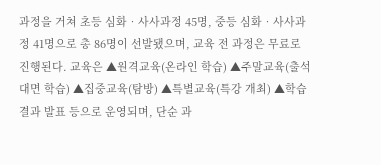과정을 거쳐 초등 심화‧사사과정 45명, 중등 심화‧사사과정 41명으로 총 86명이 선발됐으며, 교육 전 과정은 무료로 진행된다. 교육은 ▲원격교육(온라인 학습) ▲주말교육(출석 대면 학습) ▲집중교육(탐방) ▲특별교육(특강 개최) ▲학습결과 발표 등으로 운영되며, 단순 과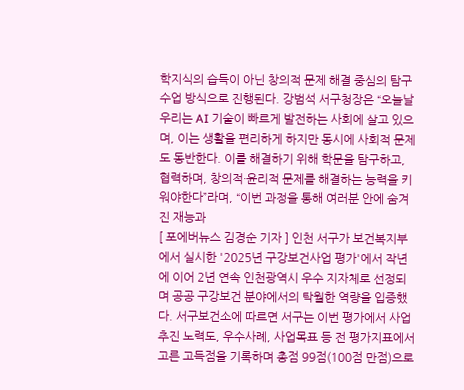학지식의 습득이 아닌 창의적 문제 해결 중심의 탐구수업 방식으로 진행된다. 강범석 서구청장은 “오늘날 우리는 AI 기술이 빠르게 발전하는 사회에 살고 있으며, 이는 생활을 편리하게 하지만 동시에 사회적 문제도 동반한다. 이를 해결하기 위해 학문을 탐구하고, 협력하며, 창의적·윤리적 문제를 해결하는 능력을 키워야한다”라며, “이번 과정을 통해 여러분 안에 숨겨진 재능과
[ 포에버뉴스 김경순 기자 ] 인천 서구가 보건복지부에서 실시한 '2025년 구강보건사업 평가'에서 작년에 이어 2년 연속 인천광역시 우수 지자체로 선정되며 공공 구강보건 분야에서의 탁월한 역량을 입증했다. 서구보건소에 따르면 서구는 이번 평가에서 사업추진 노력도, 우수사례, 사업목표 등 전 평가지표에서 고른 고득점을 기록하며 총점 99점(100점 만점)으로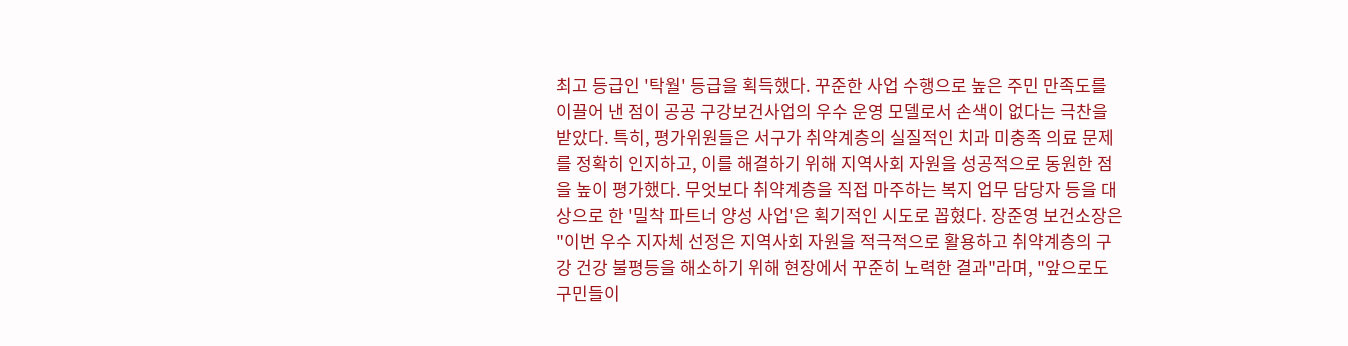최고 등급인 '탁월' 등급을 획득했다. 꾸준한 사업 수행으로 높은 주민 만족도를 이끌어 낸 점이 공공 구강보건사업의 우수 운영 모델로서 손색이 없다는 극찬을 받았다. 특히, 평가위원들은 서구가 취약계층의 실질적인 치과 미충족 의료 문제를 정확히 인지하고, 이를 해결하기 위해 지역사회 자원을 성공적으로 동원한 점을 높이 평가했다. 무엇보다 취약계층을 직접 마주하는 복지 업무 담당자 등을 대상으로 한 '밀착 파트너 양성 사업'은 획기적인 시도로 꼽혔다. 장준영 보건소장은 "이번 우수 지자체 선정은 지역사회 자원을 적극적으로 활용하고 취약계층의 구강 건강 불평등을 해소하기 위해 현장에서 꾸준히 노력한 결과"라며, "앞으로도 구민들이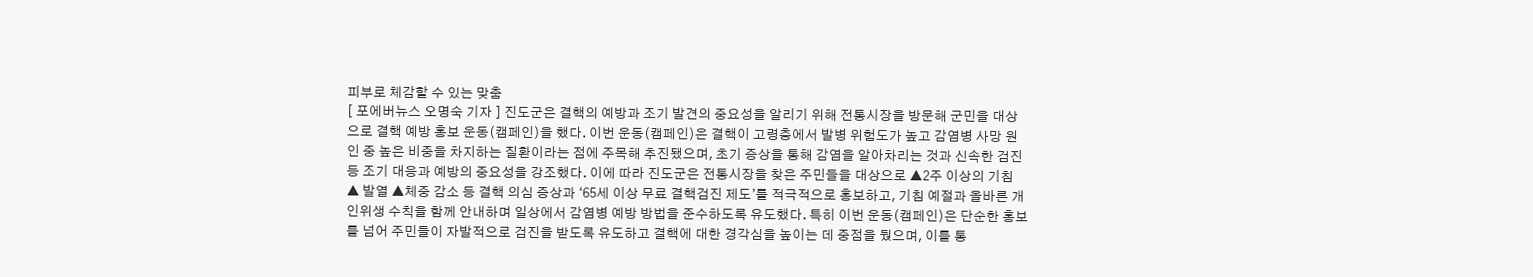피부로 체감할 수 있는 맞춤
[ 포에버뉴스 오명숙 기자 ] 진도군은 결핵의 예방과 조기 발견의 중요성을 알리기 위해 전통시장을 방문해 군민을 대상으로 결핵 예방 홍보 운동(캠페인)을 했다. 이번 운동(캠페인)은 결핵이 고령층에서 발병 위험도가 높고 감염병 사망 원인 중 높은 비중을 차지하는 질환이라는 점에 주목해 추진됐으며, 초기 증상을 통해 감염을 알아차리는 것과 신속한 검진 등 조기 대응과 예방의 중요성을 강조했다. 이에 따라 진도군은 전통시장을 찾은 주민들을 대상으로 ▲2주 이상의 기침 ▲ 발열 ▲체중 감소 등 결핵 의심 증상과 ‘65세 이상 무료 결핵검진 제도’를 적극적으로 홍보하고, 기침 예절과 올바른 개인위생 수칙을 함께 안내하며 일상에서 감염병 예방 방법을 준수하도록 유도했다. 특히 이번 운동(캠페인)은 단순한 홍보를 넘어 주민들이 자발적으로 검진을 받도록 유도하고 결핵에 대한 경각심을 높이는 데 중점을 뒀으며, 이를 통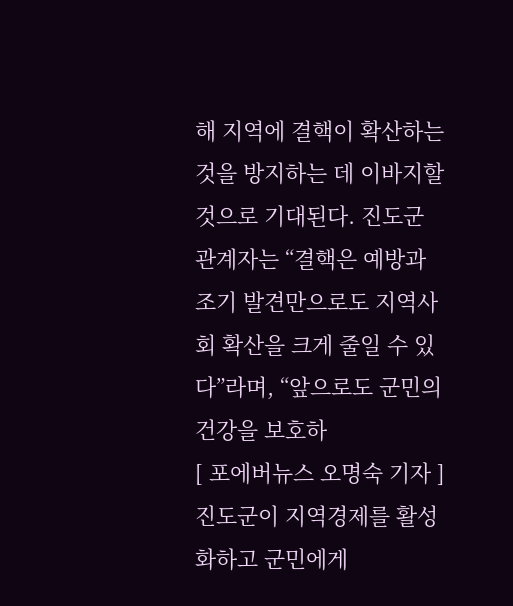해 지역에 결핵이 확산하는 것을 방지하는 데 이바지할 것으로 기대된다. 진도군 관계자는 “결핵은 예방과 조기 발견만으로도 지역사회 확산을 크게 줄일 수 있다”라며, “앞으로도 군민의 건강을 보호하
[ 포에버뉴스 오명숙 기자 ] 진도군이 지역경제를 활성화하고 군민에게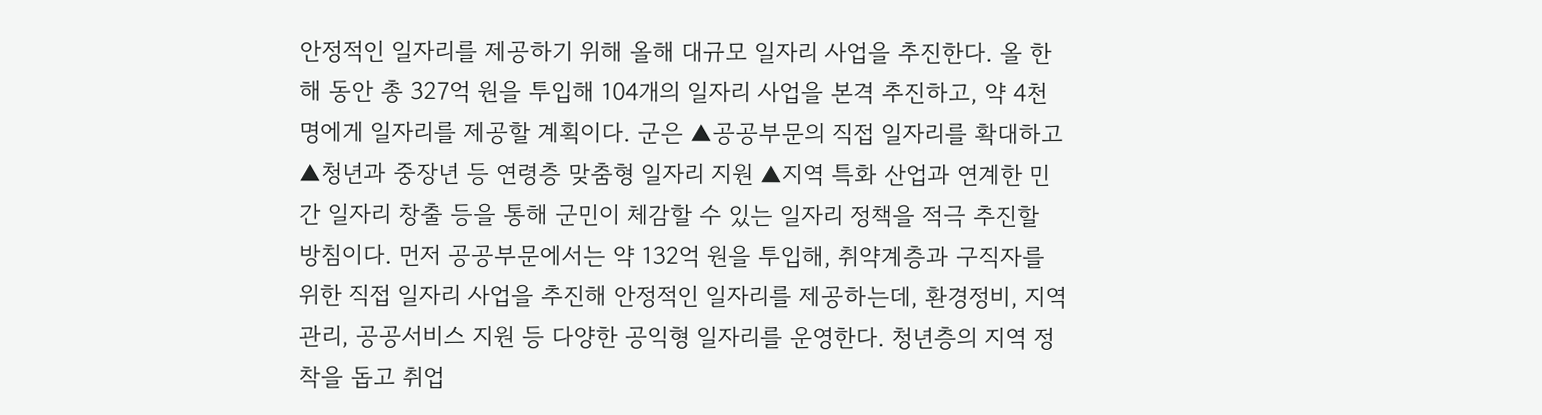안정적인 일자리를 제공하기 위해 올해 대규모 일자리 사업을 추진한다. 올 한 해 동안 총 327억 원을 투입해 104개의 일자리 사업을 본격 추진하고, 약 4천 명에게 일자리를 제공할 계획이다. 군은 ▲공공부문의 직접 일자리를 확대하고 ▲청년과 중장년 등 연령층 맞춤형 일자리 지원 ▲지역 특화 산업과 연계한 민간 일자리 창출 등을 통해 군민이 체감할 수 있는 일자리 정책을 적극 추진할 방침이다. 먼저 공공부문에서는 약 132억 원을 투입해, 취약계층과 구직자를 위한 직접 일자리 사업을 추진해 안정적인 일자리를 제공하는데, 환경정비, 지역관리, 공공서비스 지원 등 다양한 공익형 일자리를 운영한다. 청년층의 지역 정착을 돕고 취업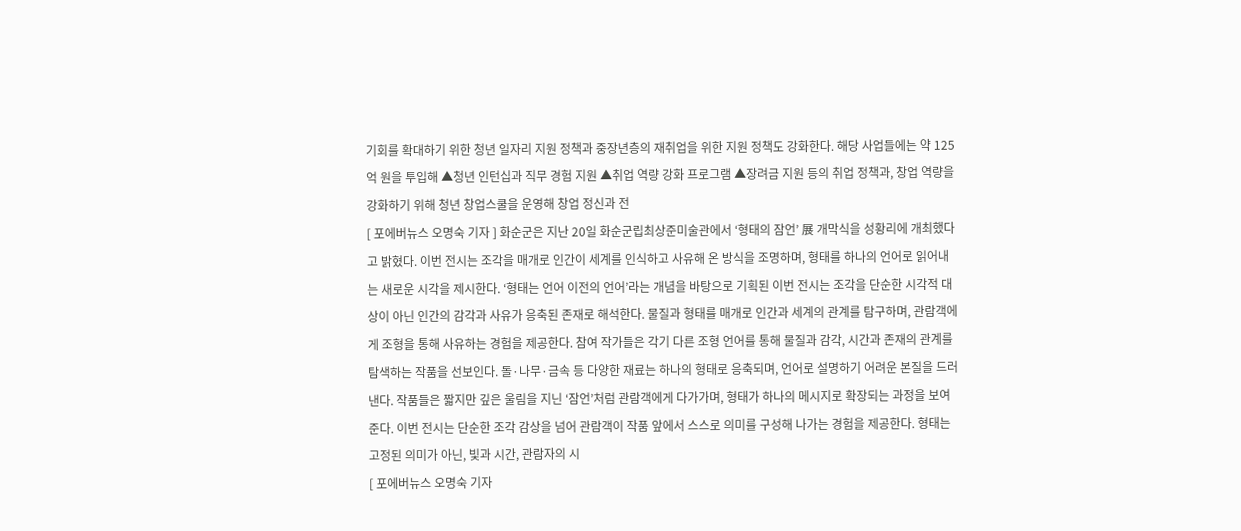기회를 확대하기 위한 청년 일자리 지원 정책과 중장년층의 재취업을 위한 지원 정책도 강화한다. 해당 사업들에는 약 125억 원을 투입해 ▲청년 인턴십과 직무 경험 지원 ▲취업 역량 강화 프로그램 ▲장려금 지원 등의 취업 정책과, 창업 역량을 강화하기 위해 청년 창업스쿨을 운영해 창업 정신과 전
[ 포에버뉴스 오명숙 기자 ] 화순군은 지난 20일 화순군립최상준미술관에서 ‘형태의 잠언’ 展 개막식을 성황리에 개최했다고 밝혔다. 이번 전시는 조각을 매개로 인간이 세계를 인식하고 사유해 온 방식을 조명하며, 형태를 하나의 언어로 읽어내는 새로운 시각을 제시한다. ‘형태는 언어 이전의 언어’라는 개념을 바탕으로 기획된 이번 전시는 조각을 단순한 시각적 대상이 아닌 인간의 감각과 사유가 응축된 존재로 해석한다. 물질과 형태를 매개로 인간과 세계의 관계를 탐구하며, 관람객에게 조형을 통해 사유하는 경험을 제공한다. 참여 작가들은 각기 다른 조형 언어를 통해 물질과 감각, 시간과 존재의 관계를 탐색하는 작품을 선보인다. 돌·나무·금속 등 다양한 재료는 하나의 형태로 응축되며, 언어로 설명하기 어려운 본질을 드러낸다. 작품들은 짧지만 깊은 울림을 지닌 ‘잠언’처럼 관람객에게 다가가며, 형태가 하나의 메시지로 확장되는 과정을 보여준다. 이번 전시는 단순한 조각 감상을 넘어 관람객이 작품 앞에서 스스로 의미를 구성해 나가는 경험을 제공한다. 형태는 고정된 의미가 아닌, 빛과 시간, 관람자의 시
[ 포에버뉴스 오명숙 기자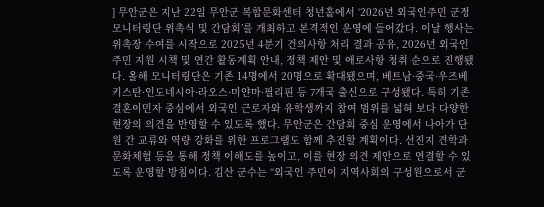] 무안군은 지난 22일 무안군 복합문화센터 청년홀에서 ‘2026년 외국인주민 군정 모니터링단 위촉식 및 간담회’를 개최하고 본격적인 운영에 들어갔다. 이날 행사는 위촉장 수여를 시작으로 2025년 4분기 건의사항 처리 결과 공유, 2026년 외국인주민 지원 시책 및 연간 활동계획 안내, 정책 제안 및 애로사항 청취 순으로 진행됐다. 올해 모니터링단은 기존 14명에서 20명으로 확대됐으며, 베트남·중국·우즈베키스탄·인도네시아·라오스·미얀마·필리핀 등 7개국 출신으로 구성됐다. 특히 기존 결혼이민자 중심에서 외국인 근로자와 유학생까지 참여 범위를 넓혀 보다 다양한 현장의 의견을 반영할 수 있도록 했다. 무안군은 간담회 중심 운영에서 나아가 단원 간 교류와 역량 강화를 위한 프로그램도 함께 추진할 계획이다. 선진지 견학과 문화체험 등을 통해 정책 이해도를 높이고, 이를 현장 의견 제안으로 연결할 수 있도록 운영할 방침이다. 김산 군수는 “외국인 주민이 지역사회의 구성원으로서 군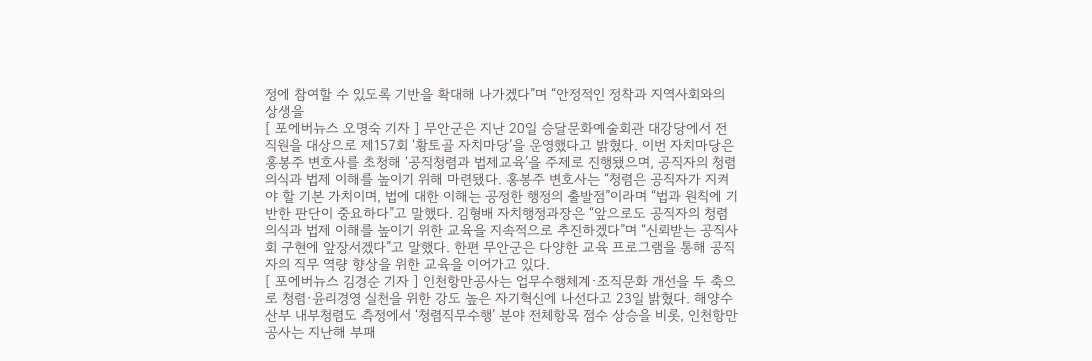정에 참여할 수 있도록 기반을 확대해 나가겠다”며 “안정적인 정착과 지역사회와의 상생을
[ 포에버뉴스 오명숙 기자 ] 무안군은 지난 20일 승달문화예술회관 대강당에서 전 직원을 대상으로 제157회 ‘황토골 자치마당’을 운영했다고 밝혔다. 이번 자치마당은 홍봉주 변호사를 초청해 ‘공직청렴과 법제교육’을 주제로 진행됐으며, 공직자의 청렴 의식과 법제 이해를 높이기 위해 마련됐다. 홍봉주 변호사는 “청렴은 공직자가 지켜야 할 기본 가치이며, 법에 대한 이해는 공정한 행정의 출발점”이라며 “법과 원칙에 기반한 판단이 중요하다”고 말했다. 김형배 자치행정과장은 “앞으로도 공직자의 청렴 의식과 법제 이해를 높이기 위한 교육을 지속적으로 추진하겠다”며 “신뢰받는 공직사회 구현에 앞장서겠다”고 말했다. 한편 무안군은 다양한 교육 프로그램을 통해 공직자의 직무 역량 향상을 위한 교육을 이어가고 있다.
[ 포에버뉴스 김경순 기자 ] 인천항만공사는 업무수행체계·조직문화 개선을 두 축으로 청렴·윤리경영 실천을 위한 강도 높은 자기혁신에 나선다고 23일 밝혔다. 해양수산부 내부청렴도 측정에서 ‘청렴직무수행’ 분야 전체항목 점수 상승을 비롯, 인천항만공사는 지난해 부패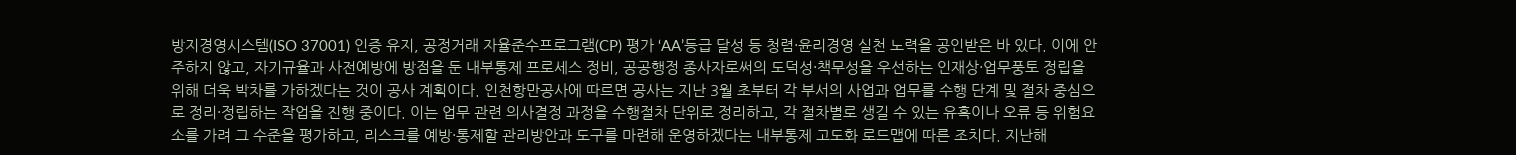방지경영시스템(ISO 37001) 인증 유지, 공정거래 자율준수프로그램(CP) 평가 ‘AA’등급 달성 등 청렴·윤리경영 실천 노력을 공인받은 바 있다. 이에 안주하지 않고, 자기규율과 사전예방에 방점을 둔 내부통제 프로세스 정비, 공공행정 종사자로써의 도덕성·책무성을 우선하는 인재상·업무풍토 정립을 위해 더욱 박차를 가하겠다는 것이 공사 계획이다. 인천항만공사에 따르면 공사는 지난 3월 초부터 각 부서의 사업과 업무를 수행 단계 및 절차 중심으로 정리·정립하는 작업을 진행 중이다. 이는 업무 관련 의사결정 과정을 수행절차 단위로 정리하고, 각 절차별로 생길 수 있는 유혹이나 오류 등 위험요소를 가려 그 수준을 평가하고, 리스크를 예방·통제할 관리방안과 도구를 마련해 운영하겠다는 내부통제 고도화 로드맵에 따른 조치다. 지난해